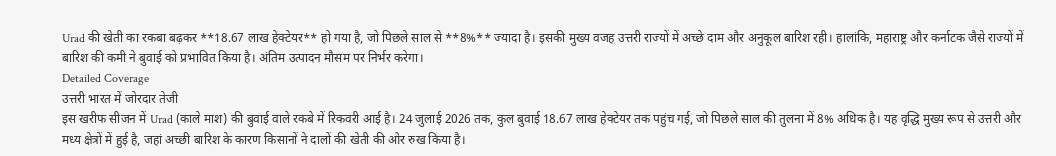Urad की खेती का रकबा बढ़कर **18.67 लाख हेक्टेयर** हो गया है, जो पिछले साल से **8%** ज्यादा है। इसकी मुख्य वजह उत्तरी राज्यों में अच्छे दाम और अनुकूल बारिश रही। हालांकि, महाराष्ट्र और कर्नाटक जैसे राज्यों में बारिश की कमी ने बुवाई को प्रभावित किया है। अंतिम उत्पादन मौसम पर निर्भर करेगा।
Detailed Coverage
उत्तरी भारत में जोरदार तेजी
इस खरीफ सीजन में Urad (काले माश) की बुवाई वाले रकबे में रिकवरी आई है। 24 जुलाई 2026 तक, कुल बुवाई 18.67 लाख हेक्टेयर तक पहुंच गई, जो पिछले साल की तुलना में 8% अधिक है। यह वृद्धि मुख्य रूप से उत्तरी और मध्य क्षेत्रों में हुई है, जहां अच्छी बारिश के कारण किसानों ने दालों की खेती की ओर रुख किया है।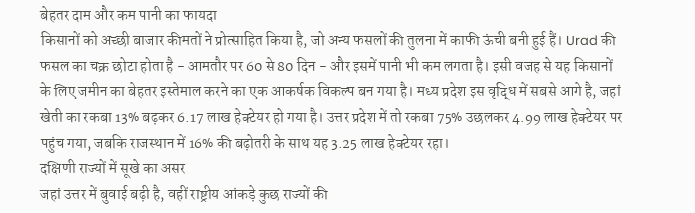बेहतर दाम और कम पानी का फायदा
किसानों को अच्छी बाजार कीमतों ने प्रोत्साहित किया है, जो अन्य फसलों की तुलना में काफी ऊंची बनी हुई हैं। Urad की फसल का चक्र छोटा होता है - आमतौर पर 60 से 80 दिन - और इसमें पानी भी कम लगता है। इसी वजह से यह किसानों के लिए जमीन का बेहतर इस्तेमाल करने का एक आकर्षक विकल्प बन गया है। मध्य प्रदेश इस वृद्धि में सबसे आगे है, जहां खेती का रकबा 13% बढ़कर 6.17 लाख हेक्टेयर हो गया है। उत्तर प्रदेश में तो रकबा 75% उछलकर 4.99 लाख हेक्टेयर पर पहुंच गया, जबकि राजस्थान में 16% की बढ़ोतरी के साथ यह 3.25 लाख हेक्टेयर रहा।
दक्षिणी राज्यों में सूखे का असर
जहां उत्तर में बुवाई बढ़ी है, वहीं राष्ट्रीय आंकड़े कुछ राज्यों की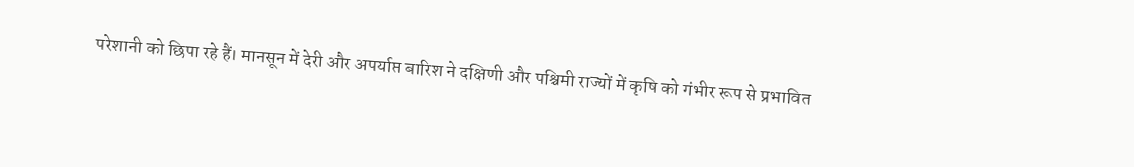परेशानी को छिपा रहे हैं। मानसून में देरी और अपर्याप्त बारिश ने दक्षिणी और पश्चिमी राज्यों में कृषि को गंभीर रूप से प्रभावित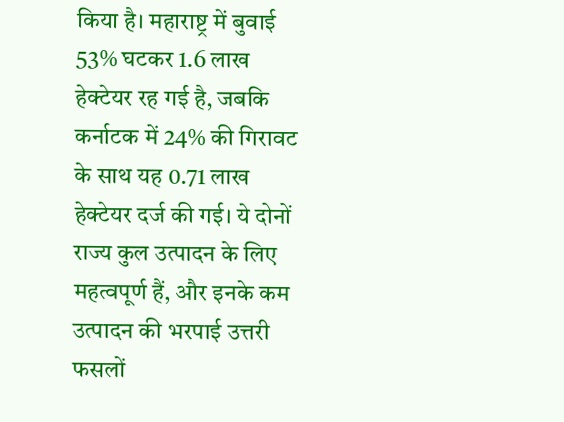किया है। महाराष्ट्र में बुवाई 53% घटकर 1.6 लाख हेक्टेयर रह गई है, जबकि कर्नाटक में 24% की गिरावट के साथ यह 0.71 लाख हेक्टेयर दर्ज की गई। ये दोनों राज्य कुल उत्पादन के लिए महत्वपूर्ण हैं, और इनके कम उत्पादन की भरपाई उत्तरी फसलों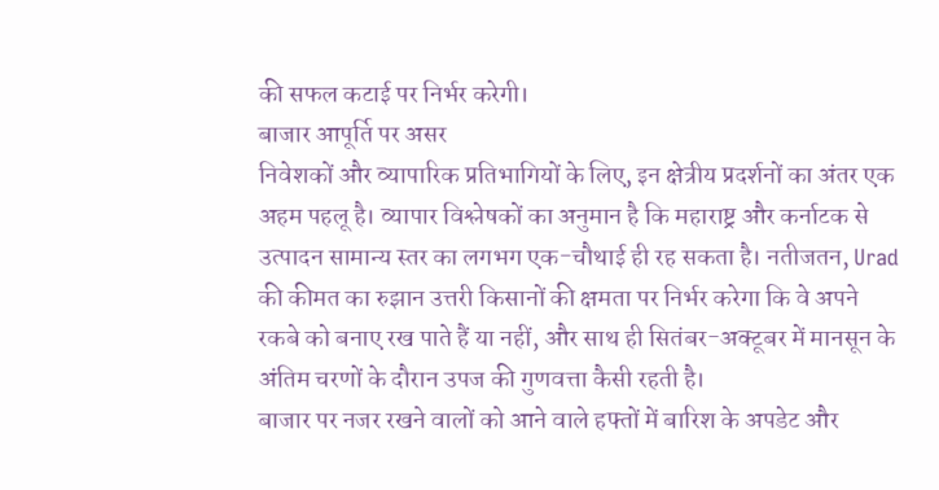की सफल कटाई पर निर्भर करेगी।
बाजार आपूर्ति पर असर
निवेशकों और व्यापारिक प्रतिभागियों के लिए, इन क्षेत्रीय प्रदर्शनों का अंतर एक अहम पहलू है। व्यापार विश्लेषकों का अनुमान है कि महाराष्ट्र और कर्नाटक से उत्पादन सामान्य स्तर का लगभग एक-चौथाई ही रह सकता है। नतीजतन, Urad की कीमत का रुझान उत्तरी किसानों की क्षमता पर निर्भर करेगा कि वे अपने रकबे को बनाए रख पाते हैं या नहीं, और साथ ही सितंबर-अक्टूबर में मानसून के अंतिम चरणों के दौरान उपज की गुणवत्ता कैसी रहती है।
बाजार पर नजर रखने वालों को आने वाले हफ्तों में बारिश के अपडेट और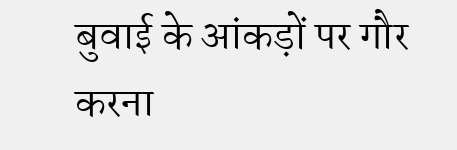बुवाई के आंकड़ों पर गौर करना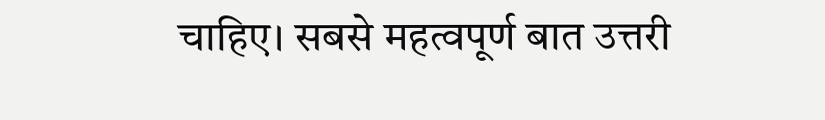चाहिए। सबसे महत्वपूर्ण बात उत्तरी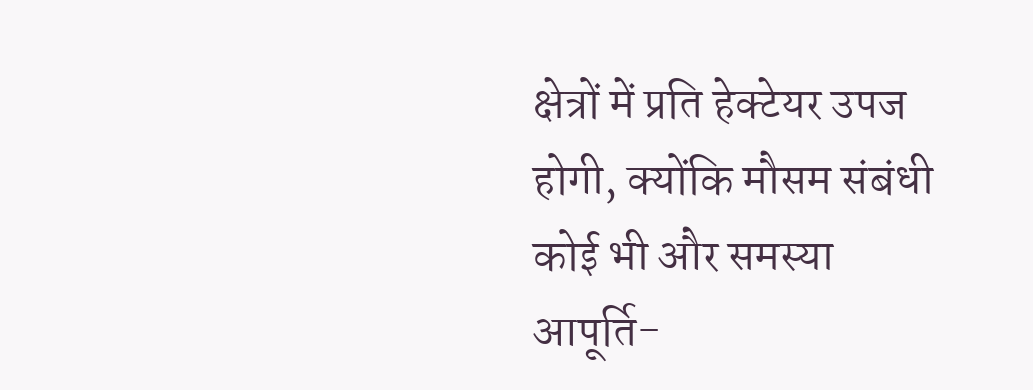क्षेत्रों में प्रति हेक्टेयर उपज होगी, क्योंकि मौसम संबंधी कोई भी और समस्या आपूर्ति-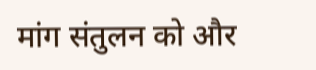मांग संतुलन को और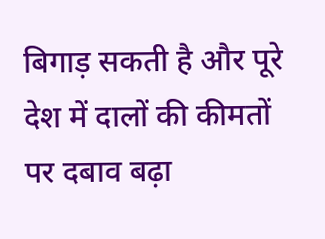बिगाड़ सकती है और पूरे देश में दालों की कीमतों पर दबाव बढ़ा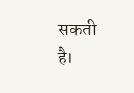सकती है।